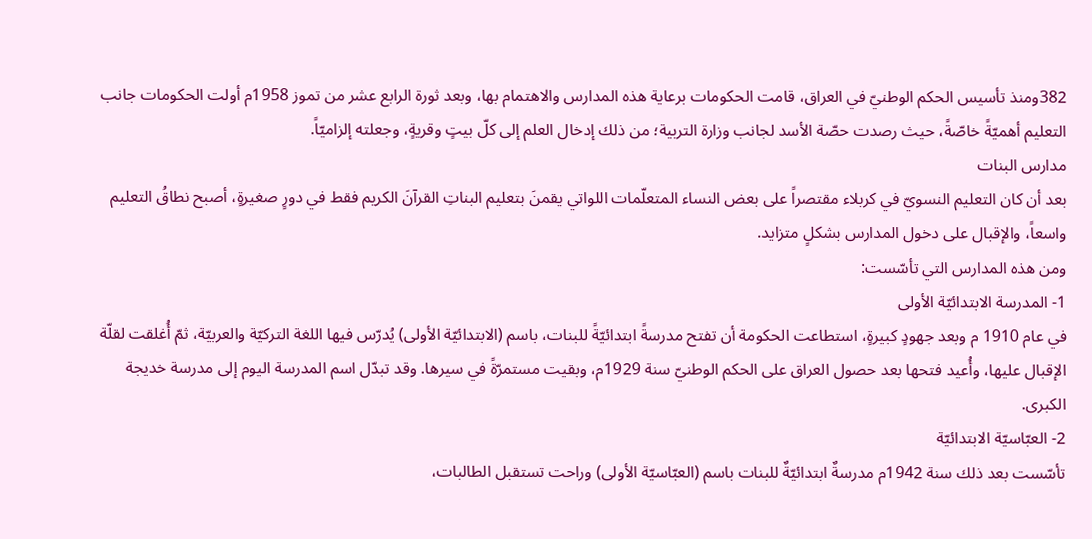382ومنذ تأسيس الحكم الوطنيّ في العراق، قامت الحكومات برعاية هذه المدارس والاهتمام بها، وبعد ثورة الرابع عشر من تموز 1958م أولت الحكومات جانب التعليم أهميّةً خاصّةً، حيث رصدت حصّة الأسد لجانب وزارة التربية؛ من ذلك إدخال العلم إلى كلّ بيتٍ وقريةٍ، وجعلته إلزاميّاً.
مدارس البنات
بعد أن كان التعليم النسويّ في كربلاء مقتصراً على بعض النساء المتعلّمات اللواتي يقمنَ بتعليم البناتِ القرآنَ الكريم فقط في دورٍ صغيرةٍ، أصبح نطاقُ التعليم واسعاً، والإقبال على دخول المدارس بشكلٍ متزايد.
ومن هذه المدارس التي تأسّست:
1- المدرسة الابتدائيّة الأولى
في عام 1910 م وبعد جهودٍ كبيرةٍ، استطاعت الحكومة أن تفتح مدرسةً ابتدائيّةً للبنات، باسم (الابتدائيّة الأولى) يُدرّس فيها اللغة التركيّة والعربيّة، ثمّ أُغلقت لقلّة الإقبال عليها، وأُعيد فتحها بعد حصول العراق على الحكم الوطنيّ سنة 1929م، وبقيت مستمرّةً في سيرها. وقد تبدّل اسم المدرسة اليوم إلى مدرسة خديجة الكبرى.
2- العبّاسيّة الابتدائيّة
تأسّست بعد ذلك سنة 1942م مدرسةٌ ابتدائيّةٌ للبنات باسم (العبّاسيّة الأولى) وراحت تستقبل الطالبات،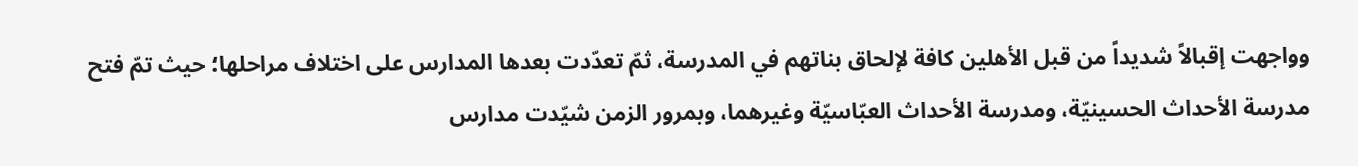وواجهت إقبالاً شديداً من قبل الأهلين كافة لإلحاق بناتهم في المدرسة، ثمّ تعدّدت بعدها المدارس على اختلاف مراحلها؛ حيث تمّ فتح مدرسة الأحداث الحسينيّة، ومدرسة الأحداث العبّاسيّة وغيرهما، وبمرور الزمن شيّدت مدارس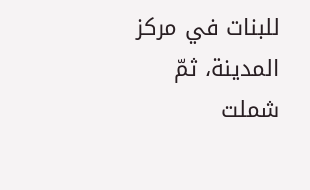للبنات في مركز المدينة، ثمّ شملت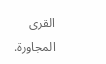القرى المجاورة.